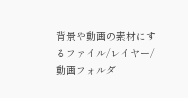背景や動画の素材にするファイル/レイヤー/動画フォルダ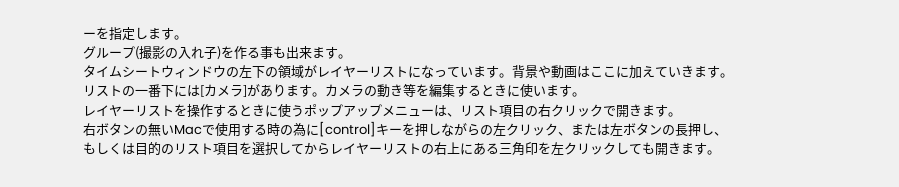ーを指定します。
グループ(撮影の入れ子)を作る事も出来ます。
タイムシートウィンドウの左下の領域がレイヤーリストになっています。背景や動画はここに加えていきます。
リストの一番下には[カメラ]があります。カメラの動き等を編集するときに使います。
レイヤーリストを操作するときに使うポップアップメニューは、リスト項目の右クリックで開きます。
右ボタンの無いMacで使用する時の為に[control]キーを押しながらの左クリック、または左ボタンの長押し、
もしくは目的のリスト項目を選択してからレイヤーリストの右上にある三角印を左クリックしても開きます。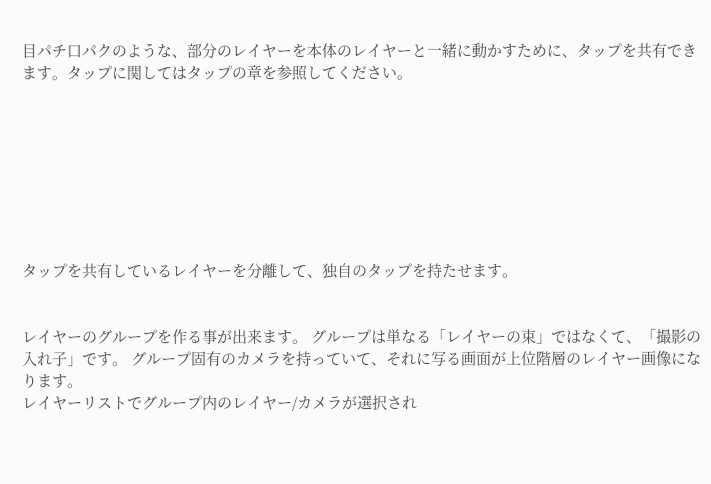目パチ口パクのような、部分のレイヤーを本体のレイヤーと一緒に動かすために、タップを共有できます。タップに関してはタップの章を参照してください。








タップを共有しているレイヤーを分離して、独自のタップを持たせます。


レイヤーのグループを作る事が出来ます。 グループは単なる「レイヤーの束」ではなくて、「撮影の入れ子」です。 グループ固有のカメラを持っていて、それに写る画面が上位階層のレイヤー画像になります。
レイヤーリストでグループ内のレイヤー/カメラが選択され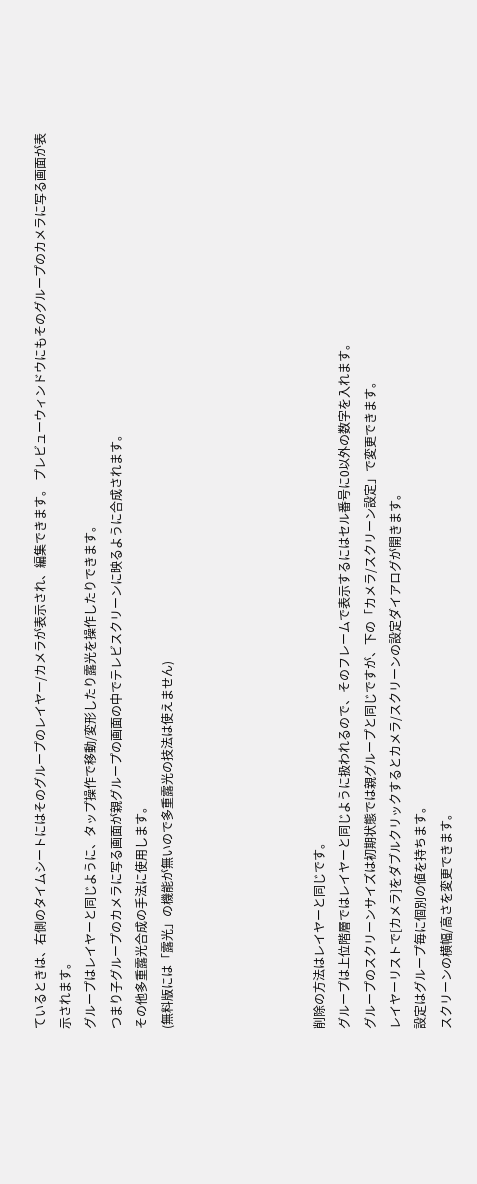ているときは、右側のタイムシートにはそのグループのレイヤー/カメラが表示され、編集できます。 プレビューウィンドウにもそのグループのカメラに写る画面が表示されます。
グループはレイヤーと同じように、タップ操作で移動/変形したり露光を操作したりできます。
つまり子グループのカメラに写る画面が親グループの画面の中でテレビスクリーンに映るように合成されます。
その他多重露光合成の手法に使用します。
(無料版には「露光」の機能が無いので多重露光の技法は使えません)





削除の方法はレイヤーと同じです。
グループは上位階層ではレイヤーと同じように扱われるので、そのフレームで表示するにはセル番号に0以外の数字を入れます。
グループのスクリーンサイズは初期状態では親グループと同じですが、下の「カメラ/スクリーン設定」で変更できます。
レイヤーリストで[カメラ]をダブルクリックするとカメラ/スクリーンの設定ダイアログが開きます。
設定はグループ毎に個別の値を持ちます。
スクリーンの横幅/高さを変更できます。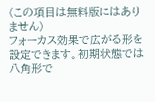(この項目は無料版にはありません)
フォーカス効果で広がる形を設定できます。初期状態では八角形で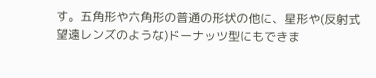す。五角形や六角形の普通の形状の他に、星形や(反射式望遠レンズのような)ドーナッツ型にもできま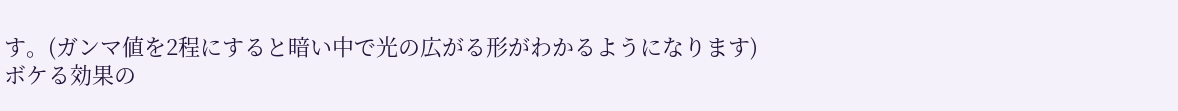す。(ガンマ値を2程にすると暗い中で光の広がる形がわかるようになります)
ボケる効果の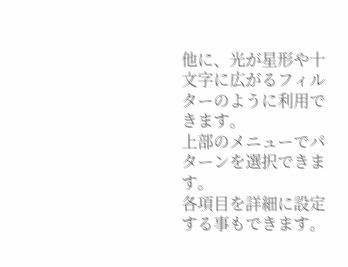他に、光が星形や十文字に広がるフィルターのように利用できます。
上部のメニューでパターンを選択できます。
各項目を詳細に設定する事もできます。